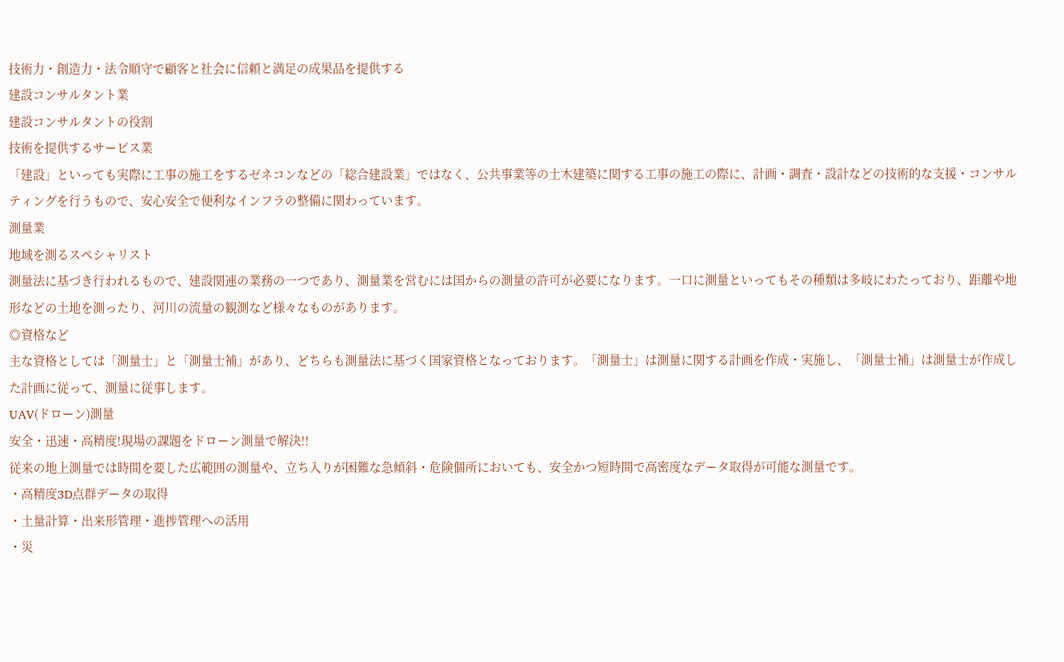技術力・創造力・法令順守で顧客と社会に信頼と満足の成果品を提供する
建設コンサルタント業
建設コンサルタントの役割
技術を提供するサービス業
「建設」といっても実際に工事の施工をするゼネコンなどの「総合建設業」ではなく、公共事業等の土木建築に関する工事の施工の際に、計画・調査・設計などの技術的な支援・コンサルティングを行うもので、安心安全で便利なインフラの整備に関わっています。
測量業
地域を測るスペシャリスト
測量法に基づき行われるもので、建設関連の業務の一つであり、測量業を営むには国からの測量の許可が必要になります。一口に測量といってもその種類は多岐にわたっており、距離や地形などの土地を測ったり、河川の流量の観測など様々なものがあります。
◎資格など
主な資格としては「測量士」と「測量士補」があり、どちらも測量法に基づく国家資格となっております。「測量士」は測量に関する計画を作成・実施し、「測量士補」は測量士が作成した計画に従って、測量に従事します。
UAV(ドローン)測量
安全・迅速・高精度!現場の課題をドローン測量で解決!!
従来の地上測量では時間を要した広範囲の測量や、立ち入りが困難な急傾斜・危険個所においても、安全かつ短時間で高密度なデータ取得が可能な測量です。
・高精度3D点群データの取得
・土量計算・出来形管理・進捗管理への活用
・災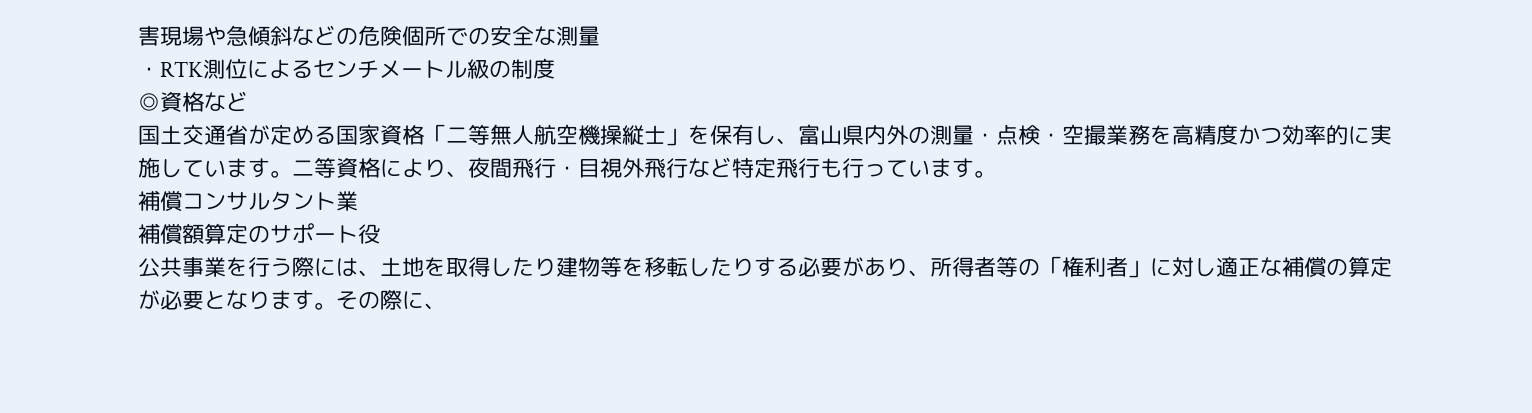害現場や急傾斜などの危険個所での安全な測量
・RTK測位によるセンチメートル級の制度
◎資格など
国土交通省が定める国家資格「二等無人航空機操縦士」を保有し、富山県内外の測量・点検・空撮業務を高精度かつ効率的に実施しています。二等資格により、夜間飛行・目視外飛行など特定飛行も行っています。
補償コンサルタント業
補償額算定のサポート役
公共事業を行う際には、土地を取得したり建物等を移転したりする必要があり、所得者等の「権利者」に対し適正な補償の算定が必要となります。その際に、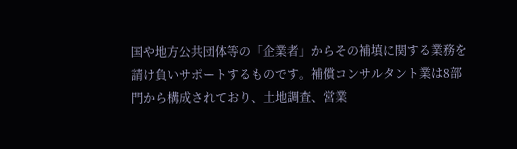国や地方公共団体等の「企業者」からその補填に関する業務を請け負いサポートするものです。補償コンサルタント業は8部門から構成されており、土地調査、営業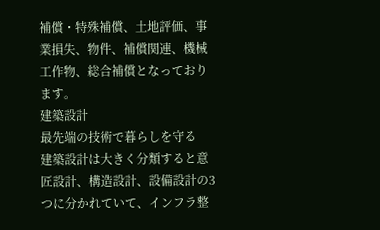補償・特殊補償、土地評価、事業損失、物件、補償関連、機械工作物、総合補償となっております。
建築設計
最先端の技術で暮らしを守る
建築設計は大きく分類すると意匠設計、構造設計、設備設計の3つに分かれていて、インフラ整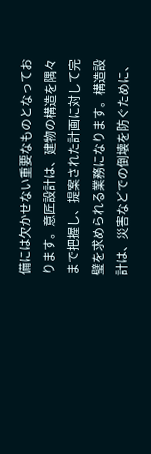備には欠かせない重要なものとなっております。意匠設計は、建物の構造を隅々まで把握し、提案された計画に対して完璧を求められる業務になります。構造設計は、災害などでの倒壊を防ぐために、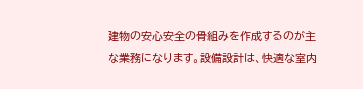建物の安心安全の骨組みを作成するのが主な業務になります。設備設計は、快適な室内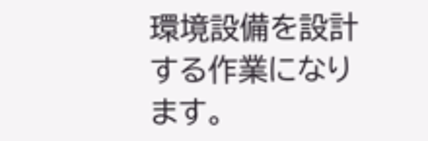環境設備を設計する作業になります。